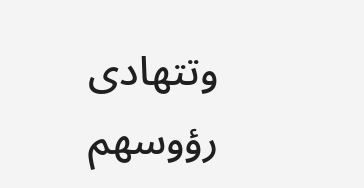وتتهادى رؤوسهم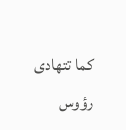كما تتهادى رؤوس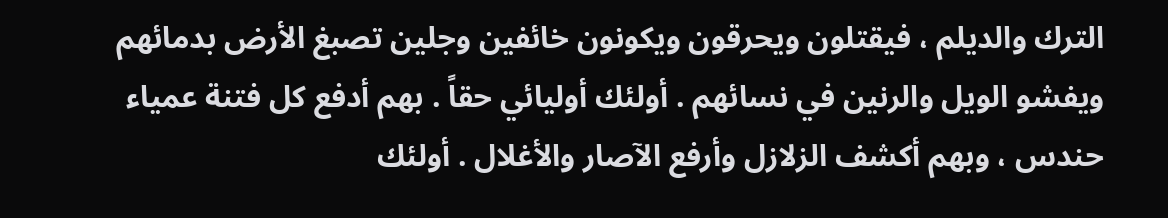الترك والديلم ، فيقتلون ويحرقون ويكونون خائفين وجلين تصبغ الأرض بدمائهم ويفشو الويل والرنين في نسائهم . أولئك أوليائي حقاً . بهم أدفع كل فتنة عمياء حندس ، وبهم أكشف الزلازل وأرفع الآصار والأغلال . أولئك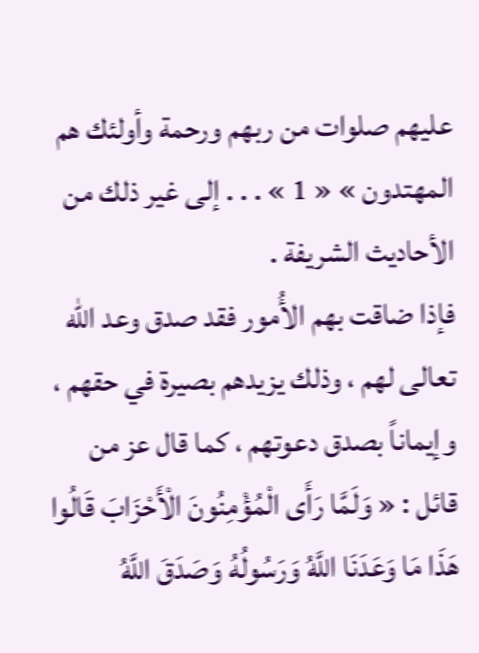عليهم صلوات من ربهم ورحمة وأولئك هم المهتدون » « 1 » . . . إلى غير ذلك من الأحاديث الشريفة .
فإذا ضاقت بهم الأُمور فقد صدق وعد الله تعالى لهم ، وذلك يزيدهم بصيرة في حقهم ، وإيماناً بصدق دعوتهم ، كما قال عز من قائل : « وَلَمَّا رَأَى الْمُؤْمِنُونَ الْأَحْزَابَ قَالُوا هَذَا مَا وَعَدَنَا اللَّهُ وَرَسُولُهُ وَصَدَقَ اللَّهُ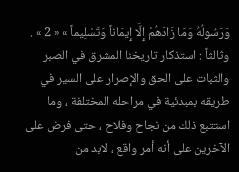وَرَسُولُهُ وَمَا زَادَهُمْ إِلَّا إِيمَاناً وَتَسْلِيماً » « 2 » .
وثالثاً : استذكار تاريخنا المشرق في الصبر والثبات على الحق والإصرار على السير في طريقه بمبدئية في مراحله المختلفة ، وما استتبع ذلك من نجاح وفلاح ، حتى فرض على الآخرين على أنه أمر واقع ، لابد من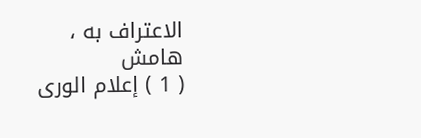الاعتراف به ،
هامش
( 1 ) إعلام الورى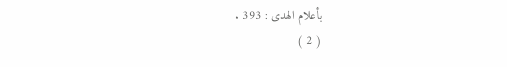بأعلام الهدى : 393 .
( 2 )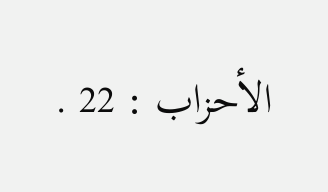الأحزاب : 22 .